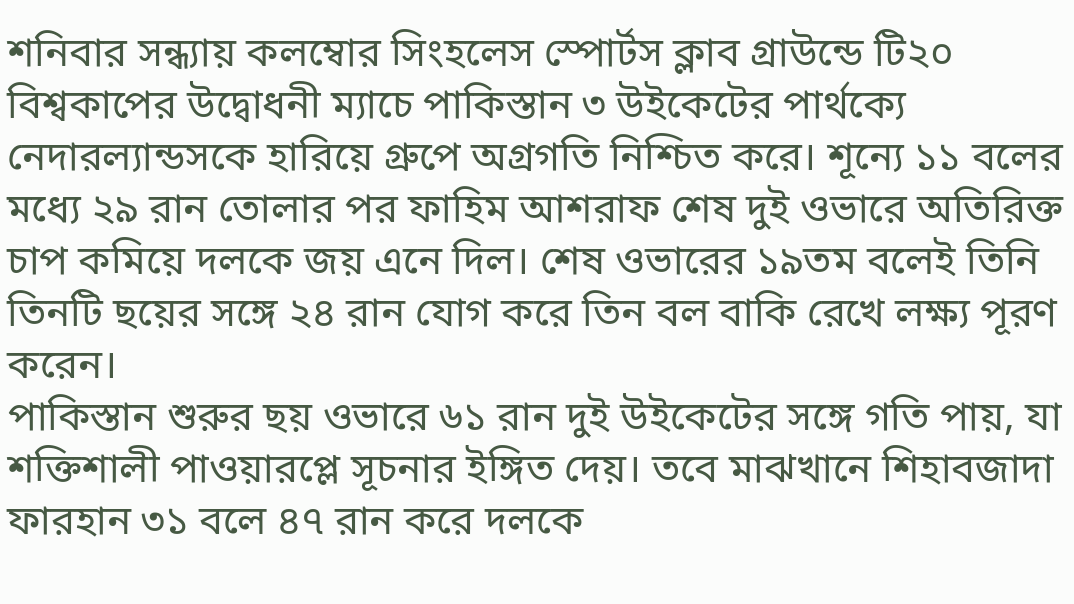শনিবার সন্ধ্যায় কলম্বোর সিংহলেস স্পোর্টস ক্লাব গ্রাউন্ডে টি২০ বিশ্বকাপের উদ্বোধনী ম্যাচে পাকিস্তান ৩ উইকেটের পার্থক্যে নেদারল্যান্ডসকে হারিয়ে গ্রুপে অগ্রগতি নিশ্চিত করে। শূন্যে ১১ বলের মধ্যে ২৯ রান তোলার পর ফাহিম আশরাফ শেষ দুই ওভারে অতিরিক্ত চাপ কমিয়ে দলকে জয় এনে দিল। শেষ ওভারের ১৯তম বলেই তিনি তিনটি ছয়ের সঙ্গে ২৪ রান যোগ করে তিন বল বাকি রেখে লক্ষ্য পূরণ করেন।
পাকিস্তান শুরুর ছয় ওভারে ৬১ রান দুই উইকেটের সঙ্গে গতি পায়, যা শক্তিশালী পাওয়ারপ্লে সূচনার ইঙ্গিত দেয়। তবে মাঝখানে শিহাবজাদা ফারহান ৩১ বলে ৪৭ রান করে দলকে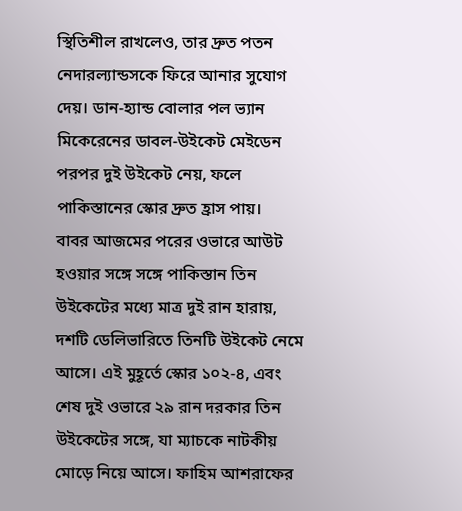স্থিতিশীল রাখলেও, তার দ্রুত পতন নেদারল্যান্ডসকে ফিরে আনার সুযোগ দেয়। ডান‑হ্যান্ড বোলার পল ভ্যান মিকেরেনের ডাবল‑উইকেট মেইডেন পরপর দুই উইকেট নেয়, ফলে পাকিস্তানের স্কোর দ্রুত হ্রাস পায়।
বাবর আজমের পরের ওভারে আউট হওয়ার সঙ্গে সঙ্গে পাকিস্তান তিন উইকেটের মধ্যে মাত্র দুই রান হারায়, দশটি ডেলিভারিতে তিনটি উইকেট নেমে আসে। এই মুহূর্তে স্কোর ১০২-৪, এবং শেষ দুই ওভারে ২৯ রান দরকার তিন উইকেটের সঙ্গে, যা ম্যাচকে নাটকীয় মোড়ে নিয়ে আসে। ফাহিম আশরাফের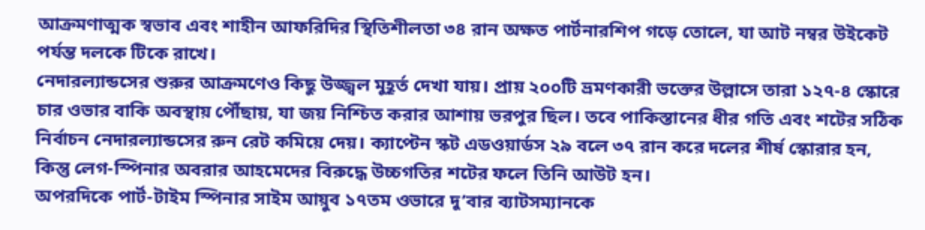আক্রমণাত্মক স্বভাব এবং শাহীন আফরিদির স্থিতিশীলতা ৩৪ রান অক্ষত পার্টনারশিপ গড়ে তোলে, যা আট নম্বর উইকেট পর্যন্ত দলকে টিকে রাখে।
নেদারল্যান্ডসের শুরুর আক্রমণেও কিছু উজ্জ্বল মুহূর্ত দেখা যায়। প্রায় ২০০টি ভ্রমণকারী ভক্তের উল্লাসে তারা ১২৭-৪ স্কোরে চার ওভার বাকি অবস্থায় পৌঁছায়, যা জয় নিশ্চিত করার আশায় ভরপুর ছিল। তবে পাকিস্তানের ধীর গতি এবং শটের সঠিক নির্বাচন নেদারল্যান্ডসের রুন রেট কমিয়ে দেয়। ক্যাপ্টেন স্কট এডওয়ার্ডস ২৯ বলে ৩৭ রান করে দলের শীর্ষ স্কোরার হন, কিন্তু লেগ‑স্পিনার অবরার আহমেদের বিরুদ্ধে উচ্চগতির শটের ফলে তিনি আউট হন।
অপরদিকে পার্ট‑টাইম স্পিনার সাইম আয়ুব ১৭তম ওভারে দু’বার ব্যাটসম্যানকে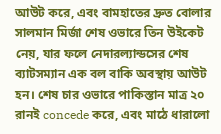আউট করে, এবং বামহাতের দ্রুত বোলার সালমান মির্জা শেষ ওভারে তিন উইকেট নেয়, যার ফলে নেদারল্যান্ডসের শেষ ব্যাটসম্যান এক বল বাকি অবস্থায় আউট হন। শেষ চার ওভারে পাকিস্তান মাত্র ২০ রানই concede করে, এবং মাঠে ধারালো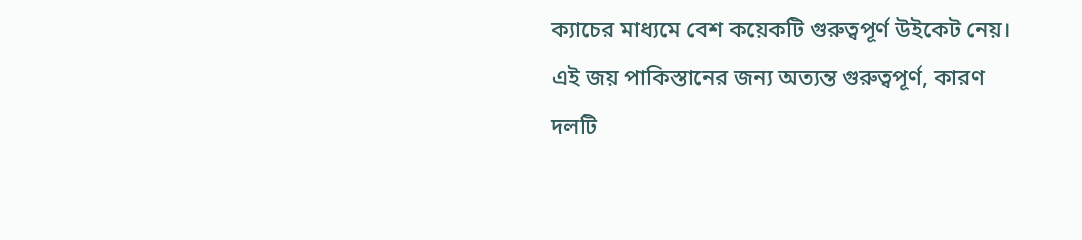ক্যাচের মাধ্যমে বেশ কয়েকটি গুরুত্বপূর্ণ উইকেট নেয়।
এই জয় পাকিস্তানের জন্য অত্যন্ত গুরুত্বপূর্ণ, কারণ দলটি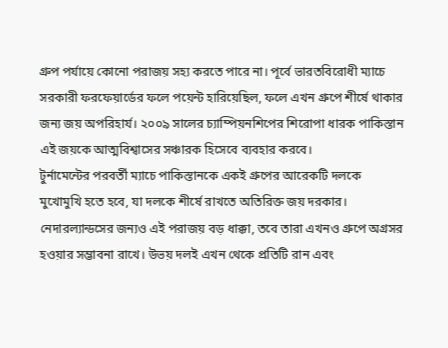গ্রুপ পর্যায়ে কোনো পরাজয় সহ্য করতে পারে না। পূর্বে ভারতবিরোধী ম্যাচে সরকারী ফরফেয়ার্ডের ফলে পয়েন্ট হারিয়েছিল, ফলে এখন গ্রুপে শীর্ষে থাকার জন্য জয় অপরিহার্য। ২০০৯ সালের চ্যাম্পিয়নশিপের শিরোপা ধারক পাকিস্তান এই জয়কে আত্মবিশ্বাসের সঞ্চারক হিসেবে ব্যবহার করবে।
টুর্নামেন্টের পরবর্তী ম্যাচে পাকিস্তানকে একই গ্রুপের আরেকটি দলকে মুখোমুখি হতে হবে, যা দলকে শীর্ষে রাখতে অতিরিক্ত জয় দরকার। নেদারল্যান্ডসের জন্যও এই পরাজয় বড় ধাক্কা, তবে তারা এখনও গ্রুপে অগ্রসর হওয়ার সম্ভাবনা রাখে। উভয় দলই এখন থেকে প্রতিটি রান এবং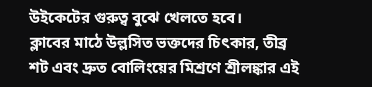উইকেটের গুরুত্ব বুঝে খেলতে হবে।
ক্লাবের মাঠে উল্লসিত ভক্তদের চিৎকার, তীব্র শট এবং দ্রুত বোলিংয়ের মিশ্রণে শ্রীলঙ্কার এই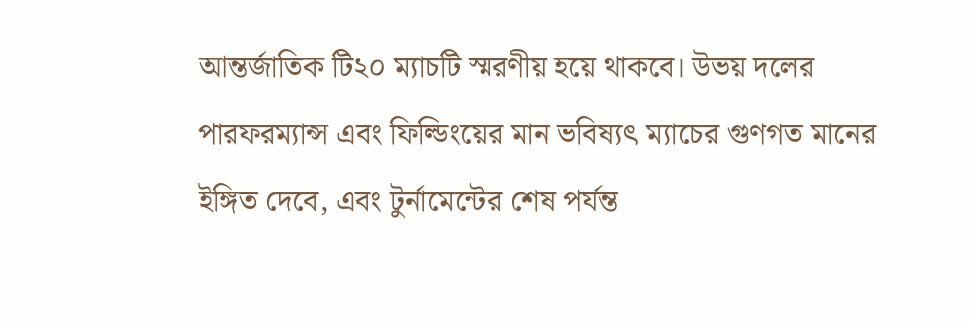আন্তর্জাতিক টি২০ ম্যাচটি স্মরণীয় হয়ে থাকবে। উভয় দলের পারফরম্যান্স এবং ফিল্ডিংয়ের মান ভবিষ্যৎ ম্যাচের গুণগত মানের ইঙ্গিত দেবে, এবং টুর্নামেন্টের শেষ পর্যন্ত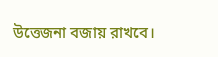উত্তেজনা বজায় রাখবে।